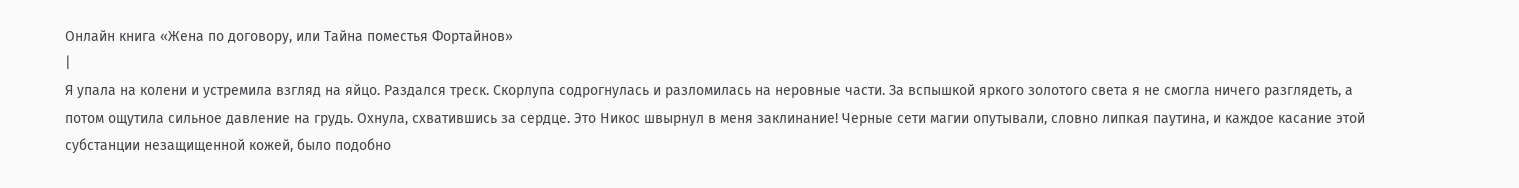Онлайн книга «Жена по договору, или Тайна поместья Фортайнов»
|
Я упала на колени и устремила взгляд на яйцо. Раздался треск. Скорлупа содрогнулась и разломилась на неровные части. За вспышкой яркого золотого света я не смогла ничего разглядеть, а потом ощутила сильное давление на грудь. Охнула, схватившись за сердце. Это Никос швырнул в меня заклинание! Черные сети магии опутывали, словно липкая паутина, и каждое касание этой субстанции незащищенной кожей, было подобно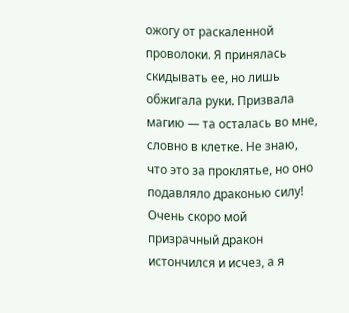ожогу от раскаленной проволоки. Я принялась скидывать ее, но лишь обжигала руки. Призвала магию — та осталась во мне, словно в клетке. Не знаю, что это за проклятье, но оно подавляло драконью силу! Очень скоро мой призрачный дракон истончился и исчез, а я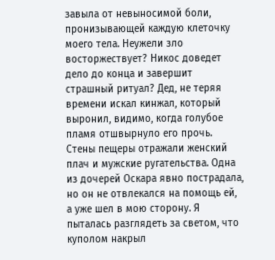завыла от невыносимой боли, пронизывающей каждую клеточку моего тела. Неужели зло восторжествует? Никос доведет дело до конца и завершит страшный ритуал? Дед, не теряя времени искал кинжал, который выронил, видимо, когда голубое пламя отшвырнуло его прочь. Стены пещеры отражали женский плач и мужские ругательства. Одна из дочерей Оскара явно пострадала, но он не отвлекался на помощь ей, а уже шел в мою сторону. Я пыталась разглядеть за светом, что куполом накрыл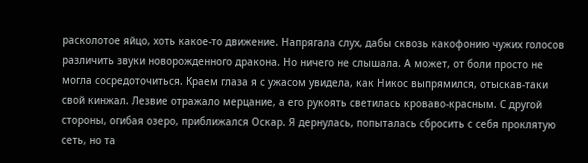расколотое яйцо, хоть какое-то движение. Напрягала слух, дабы сквозь какофонию чужих голосов различить звуки новорожденного дракона. Но ничего не слышала. А может, от боли просто не могла сосредоточиться. Краем глаза я с ужасом увидела, как Никос выпрямился, отыскав-таки свой кинжал. Лезвие отражало мерцание, а его рукоять светилась кроваво-красным. С другой стороны, огибая озеро, приближался Оскар. Я дернулась, попыталась сбросить с себя проклятую сеть, но та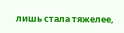лишь стала тяжелее,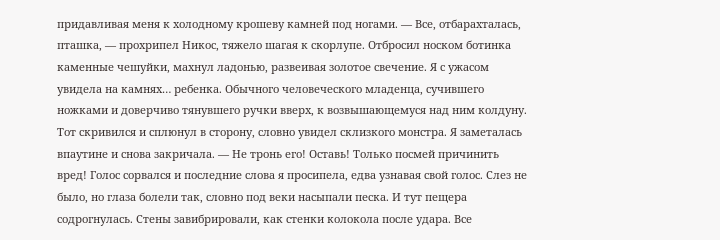придавливая меня к холодному крошеву камней под ногами. — Все, отбарахталась, пташка, — прохрипел Никос, тяжело шагая к скорлупе. Отбросил носком ботинка каменные чешуйки, махнул ладонью, развеивая золотое свечение. Я с ужасом увидела на камнях… ребенка. Обычного человеческого младенца, сучившего ножками и доверчиво тянувшего ручки вверх, к возвышающемуся над ним колдуну. Тот скривился и сплюнул в сторону, словно увидел склизкого монстра. Я заметалась впаутине и снова закричала. — Не тронь его! Оставь! Только посмей причинить вред! Голос сорвался и последние слова я просипела, едва узнавая свой голос. Слез не было, но глаза болели так, словно под веки насыпали песка. И тут пещера содрогнулась. Стены завибрировали, как стенки колокола после удара. Все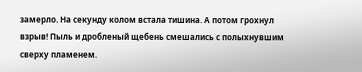замерло. На секунду колом встала тишина. А потом грохнул взрыв! Пыль и дробленый щебень смешались с полыхнувшим сверху пламенем.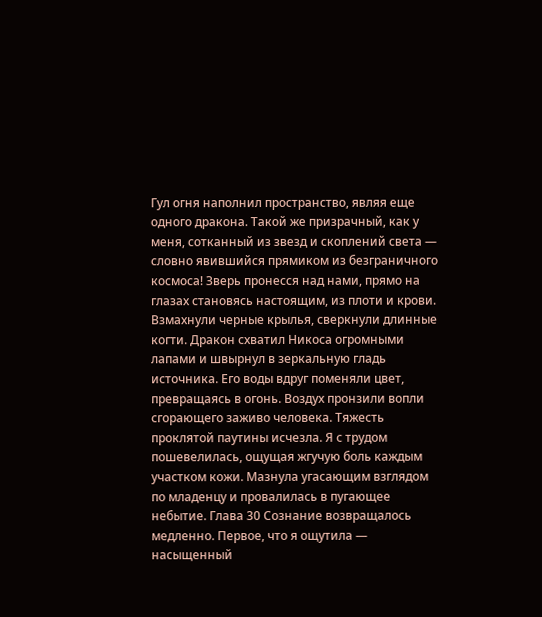Гул огня наполнил пространство, являя еще одного дракона. Такой же призрачный, как у меня, сотканный из звезд и скоплений света — словно явившийся прямиком из безграничного космоса! Зверь пронесся над нами, прямо на глазах становясь настоящим, из плоти и крови. Взмахнули черные крылья, сверкнули длинные когти. Дракон схватил Никоса огромными лапами и швырнул в зеркальную гладь источника. Его воды вдруг поменяли цвет, превращаясь в огонь. Воздух пронзили вопли сгорающего заживо человека. Тяжесть проклятой паутины исчезла. Я с трудом пошевелилась, ощущая жгучую боль каждым участком кожи. Мазнула угасающим взглядом по младенцу и провалилась в пугающее небытие. Глава 30 Сознание возвращалось медленно. Первое, что я ощутила — насыщенный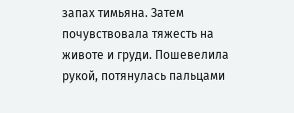запах тимьяна. Затем почувствовала тяжесть на животе и груди. Пошевелила рукой, потянулась пальцами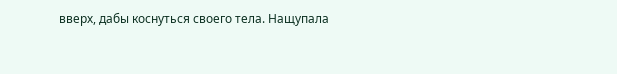вверх, дабы коснуться своего тела. Нащупала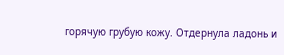горячую грубую кожу. Отдернула ладонь и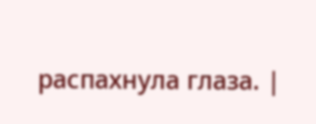распахнула глаза. |